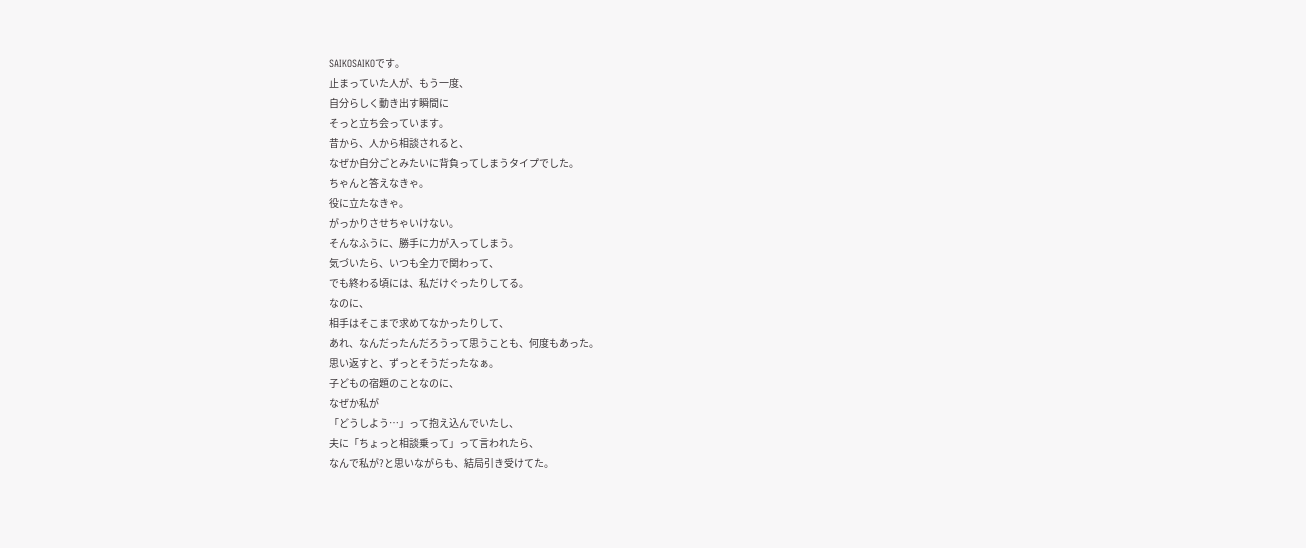SAIKOSAIKOです。
止まっていた人が、もう一度、
自分らしく動き出す瞬間に
そっと立ち会っています。
昔から、人から相談されると、
なぜか自分ごとみたいに背負ってしまうタイプでした。
ちゃんと答えなきゃ。
役に立たなきゃ。
がっかりさせちゃいけない。
そんなふうに、勝手に力が入ってしまう。
気づいたら、いつも全力で関わって、
でも終わる頃には、私だけぐったりしてる。
なのに、
相手はそこまで求めてなかったりして、
あれ、なんだったんだろうって思うことも、何度もあった。
思い返すと、ずっとそうだったなぁ。
子どもの宿題のことなのに、
なぜか私が
「どうしよう…」って抱え込んでいたし、
夫に「ちょっと相談乗って」って言われたら、
なんで私が?と思いながらも、結局引き受けてた。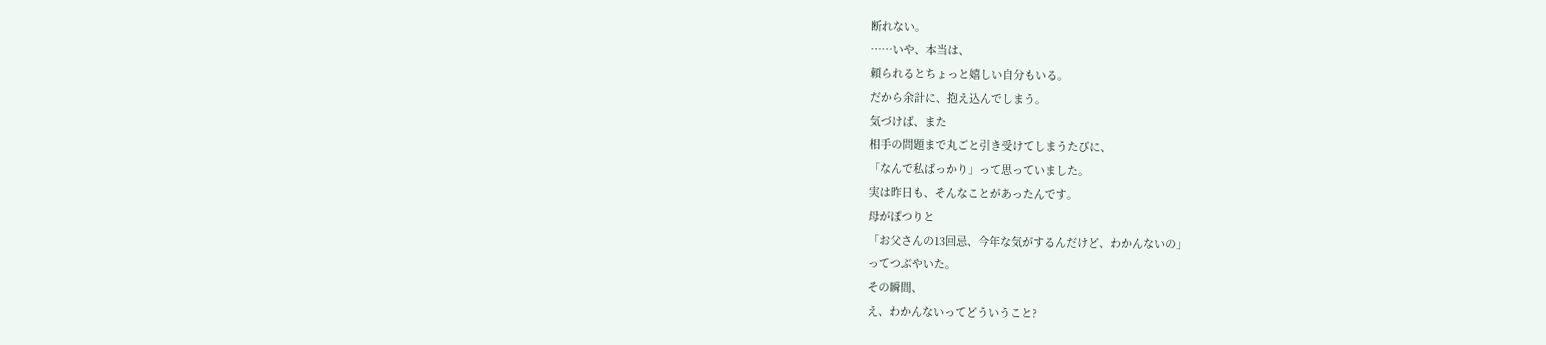断れない。
……いや、本当は、
頼られるとちょっと嬉しい自分もいる。
だから余計に、抱え込んでしまう。
気づけば、また
相手の問題まで丸ごと引き受けてしまうたびに、
「なんで私ばっかり」って思っていました。
実は昨日も、そんなことがあったんです。
母がぽつりと
「お父さんの13回忌、今年な気がするんだけど、わかんないの」
ってつぶやいた。
その瞬間、
え、わかんないってどういうこと?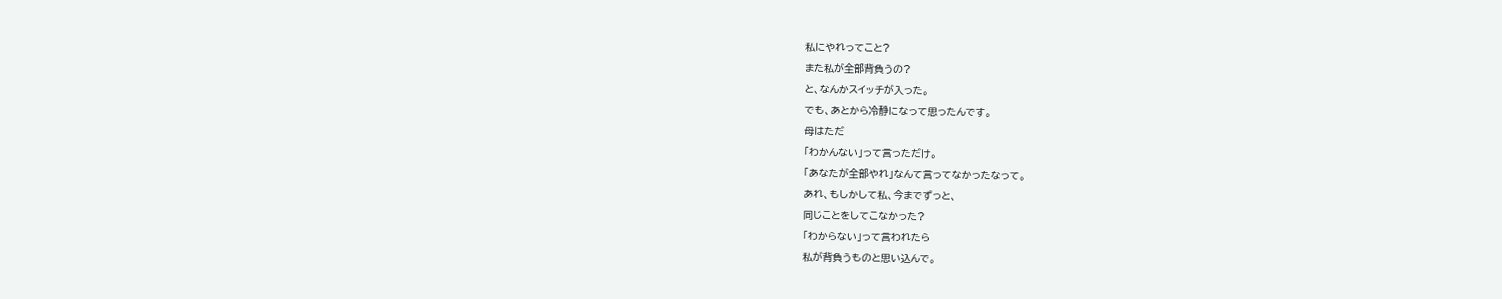私にやれってこと?
また私が全部背負うの?
と、なんかスイッチが入った。
でも、あとから冷静になって思ったんです。
母はただ
「わかんない」って言っただけ。
「あなたが全部やれ」なんて言ってなかったなって。
あれ、もしかして私、今までずっと、
同じことをしてこなかった?
「わからない」って言われたら
私が背負うものと思い込んで。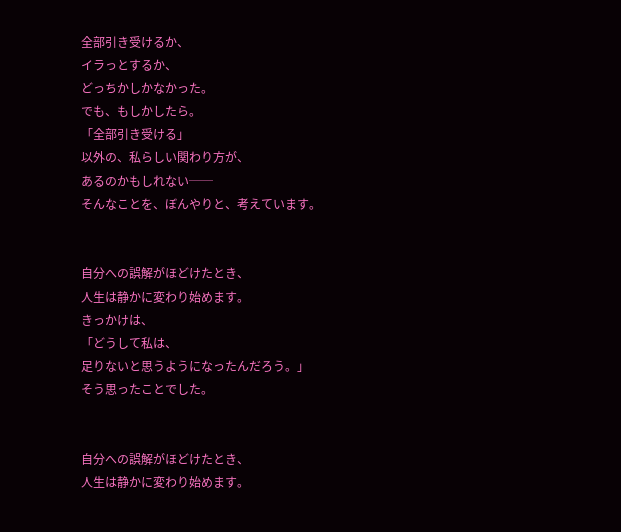全部引き受けるか、
イラっとするか、
どっちかしかなかった。
でも、もしかしたら。
「全部引き受ける」
以外の、私らしい関わり方が、
あるのかもしれない──
そんなことを、ぼんやりと、考えています。


自分への誤解がほどけたとき、
人生は静かに変わり始めます。
きっかけは、
「どうして私は、
足りないと思うようになったんだろう。」
そう思ったことでした。


自分への誤解がほどけたとき、
人生は静かに変わり始めます。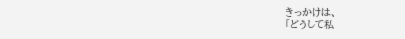きっかけは、
「どうして私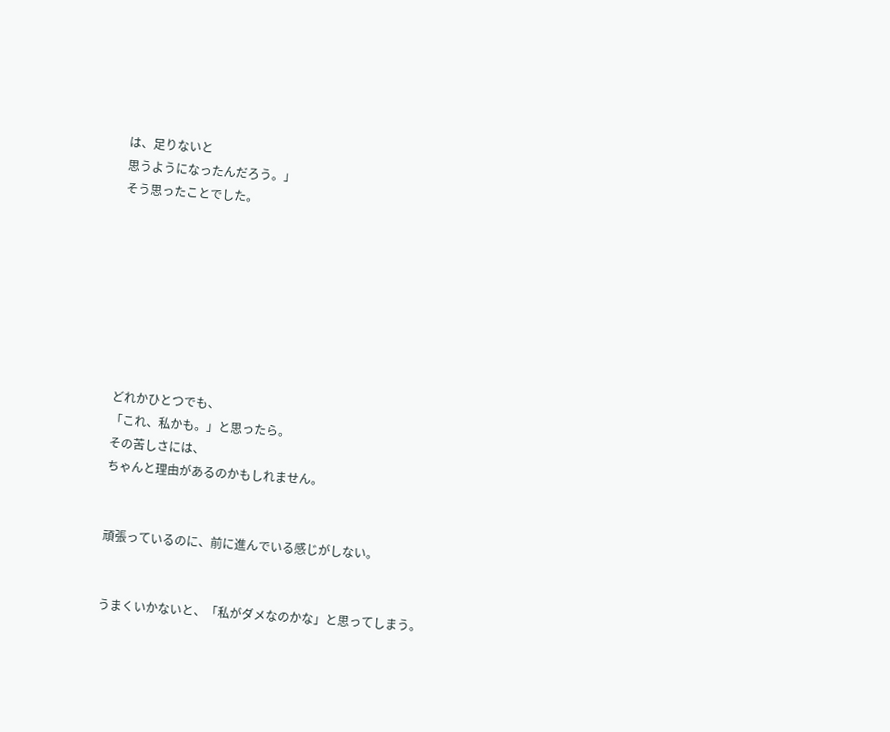は、足りないと
思うようになったんだろう。」
そう思ったことでした。








どれかひとつでも、
「これ、私かも。」と思ったら。
その苦しさには、
ちゃんと理由があるのかもしれません。


頑張っているのに、前に進んでいる感じがしない。


うまくいかないと、「私がダメなのかな」と思ってしまう。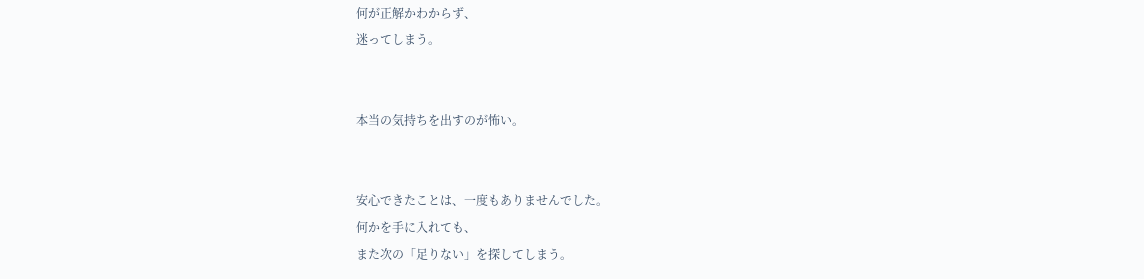何が正解かわからず、
迷ってしまう。


本当の気持ちを出すのが怖い。


安心できたことは、一度もありませんでした。
何かを手に入れても、
また次の「足りない」を探してしまう。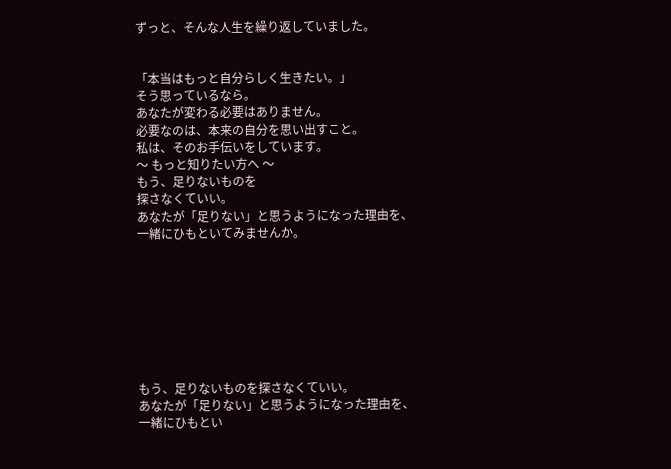ずっと、そんな人生を繰り返していました。


「本当はもっと自分らしく生きたい。」
そう思っているなら。
あなたが変わる必要はありません。
必要なのは、本来の自分を思い出すこと。
私は、そのお手伝いをしています。
〜 もっと知りたい方へ 〜
もう、足りないものを
探さなくていい。
あなたが「足りない」と思うようになった理由を、
一緒にひもといてみませんか。








もう、足りないものを探さなくていい。
あなたが「足りない」と思うようになった理由を、
一緒にひもとい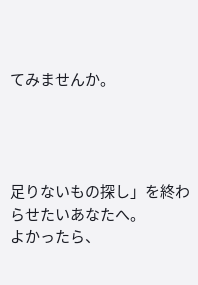てみませんか。




足りないもの探し」を終わらせたいあなたへ。
よかったら、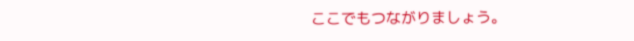ここでもつながりましょう。